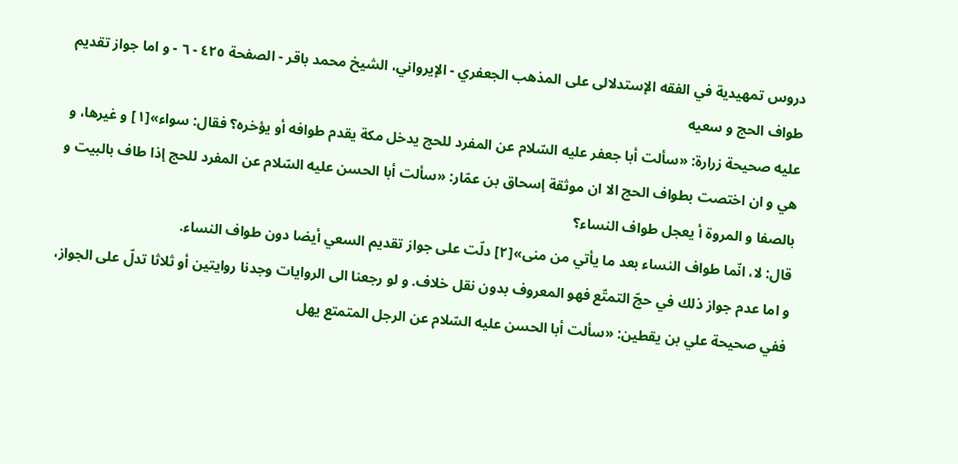دروس تمهيدية في الفقه الإستدلالى على المذهب الجعفري - الإيرواني، الشيخ محمد باقر - الصفحة ٤٢٥ - ٦ - و اما جواز تقديم طواف الحج و سعيه
عليه صحيحة زرارة: «سألت أبا جعفر عليه السّلام عن المفرد للحج يدخل مكة يقدم طوافه أو يؤخره؟ فقال: سواء»[١] و غيرها، و هي و ان اختصت بطواف الحج الا ان موثقة إسحاق بن عمّار: «سألت أبا الحسن عليه السّلام عن المفرد للحج إذا طاف بالبيت و بالصفا و المروة أ يعجل طواف النساء؟
قال: لا، انّما طواف النساء بعد ما يأتي من منى»[٢] دلّت على جواز تقديم السعي أيضا دون طواف النساء.
و اما عدم جواز ذلك في حجّ التمتّع فهو المعروف بدون نقل خلاف. و لو رجعنا الى الروايات وجدنا روايتين أو ثلاثا تدلّ على الجواز، ففي صحيحة علي بن يقطين: «سألت أبا الحسن عليه السّلام عن الرجل المتمتع يهل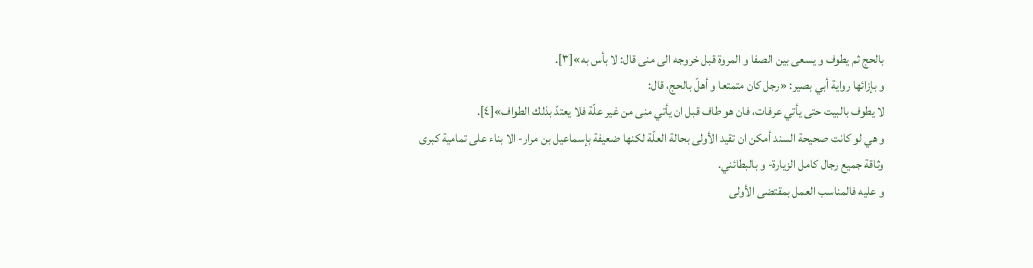بالحج ثم يطوف و يسعى بين الصفا و المروة قبل خروجه الى منى قال: لا بأس به»[٣].
و بإزائها رواية أبي بصير: «رجل كان متمتعا و أهلّ بالحج، قال:
لا يطوف بالبيت حتى يأتي عرفات، فان هو طاف قبل ان يأتي منى من غير علّة فلا يعتدّ بذلك الطواف»[٤].
و هي لو كانت صحيحة السند أمكن ان تقيد الأولى بحالة العلّة لكنها ضعيفة بإسماعيل بن مرار- الا بناء على تمامية كبرى وثاقة جميع رجال كامل الزيارة- و بالبطائني.
و عليه فالمناسب العمل بمقتضى الأولى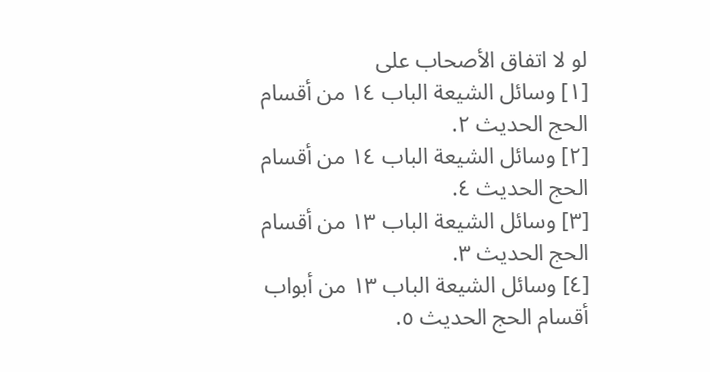لو لا اتفاق الأصحاب على
[١] وسائل الشيعة الباب ١٤ من أقسام الحج الحديث ٢.
[٢] وسائل الشيعة الباب ١٤ من أقسام الحج الحديث ٤.
[٣] وسائل الشيعة الباب ١٣ من أقسام الحج الحديث ٣.
[٤] وسائل الشيعة الباب ١٣ من أبواب أقسام الحج الحديث ٥.